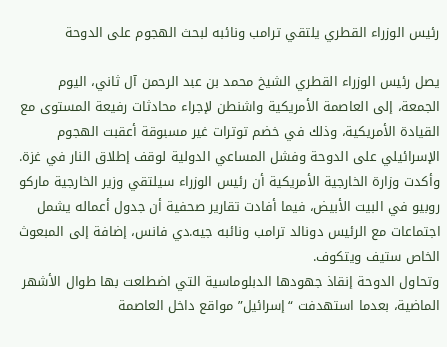رئيس الوزراء القطري يلتقي ترامب ونائبه لبحث الهجوم على الدوحة

يصل رئيس الوزراء القطري الشيخ محمد بن عبد الرحمن آل ثاني، اليوم الجمعة، إلى العاصمة الأمريكية واشنطن لإجراء محادثات رفيعة المستوى مع القيادة الأمريكية، وذلك في خضم توترات غير مسبوقة أعقبت الهجوم الإسرائيلي على الدوحة وفشل المساعي الدولية لوقف إطلاق النار في غزة.
وأكدت وزارة الخارجية الأمريكية أن رئيس الوزراء سيلتقي وزير الخارجية ماركو روبيو في البيت الأبيض، فيما أفادت تقارير صحفية أن جدول أعماله يشمل اجتماعات مع الرئيس دونالد ترامب ونائبه جيه.دي فانس، إضافة إلى المبعوث الخاص ستيف ويتكوف.
وتحاول الدوحة إنقاذ جهودها الدبلوماسية التي اضطلعت بها طوال الأشهر الماضية، بعدما استهدفت “إسرائيل” مواقع داخل العاصمة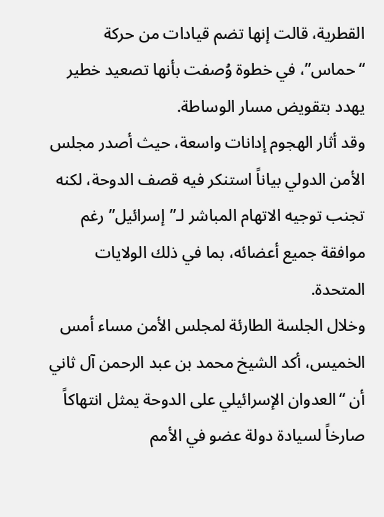القطرية، قالت إنها تضم قيادات من حركة “حماس”، في خطوة وُصفت بأنها تصعيد خطير يهدد بتقويض مسار الوساطة.
وقد أثار الهجوم إدانات واسعة، حيث أصدر مجلس الأمن الدولي بياناً استنكر فيه قصف الدوحة، لكنه تجنب توجيه الاتهام المباشر لـ”إسرائيل” رغم موافقة جميع أعضائه، بما في ذلك الولايات المتحدة.
وخلال الجلسة الطارئة لمجلس الأمن مساء أمس الخميس، أكد الشيخ محمد بن عبد الرحمن آل ثاني أن “العدوان الإسرائيلي على الدوحة يمثل انتهاكاً صارخاً لسيادة دولة عضو في الأمم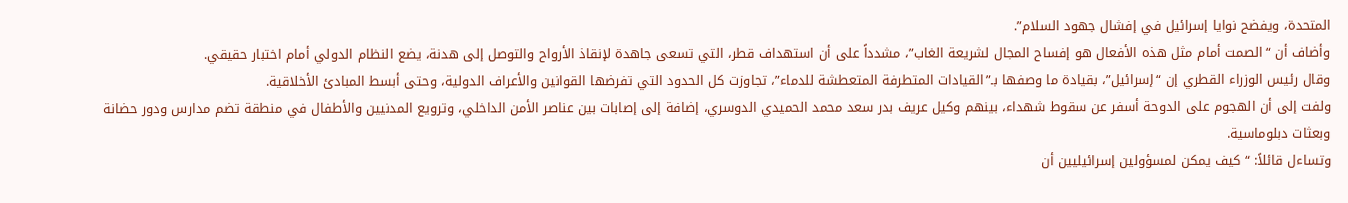المتحدة، ويفضح نوايا إسرائيل في إفشال جهود السلام”.
وأضاف أن “الصمت أمام مثل هذه الأفعال هو إفساح المجال لشريعة الغاب”، مشدداً على أن استهداف قطر، التي تسعى جاهدة لإنقاذ الأرواح والتوصل إلى هدنة، يضع النظام الدولي أمام اختبار حقيقي.
وقال رئيس الوزراء القطري إن “إسرائيل”، بقيادة ما وصفها بـ”القيادات المتطرفة المتعطشة للدماء”، تجاوزت كل الحدود التي تفرضها القوانين والأعراف الدولية، وحتى أبسط المبادئ الأخلاقية.
ولفت إلى أن الهجوم على الدوحة أسفر عن سقوط شهداء، بينهم وكيل عريف بدر سعد محمد الحميدي الدوسري، إضافة إلى إصابات بين عناصر الأمن الداخلي، وترويع المدنيين والأطفال في منطقة تضم مدارس ودور حضانة وبعثات دبلوماسية.
وتساءل قائلاً: “كيف يمكن لمسؤولين إسرائيليين أن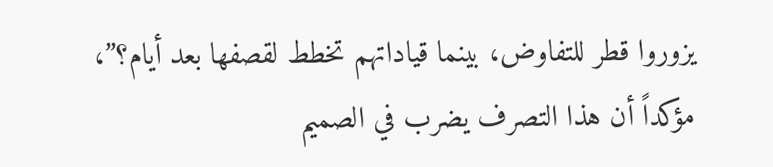يزوروا قطر للتفاوض، بينما قياداتهم تخطط لقصفها بعد أيام؟”، مؤكداً أن هذا التصرف يضرب في الصميم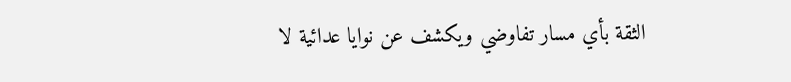الثقة بأي مسار تفاوضي ويكشف عن نوايا عدائية لا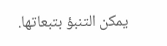يمكن التنبؤ بتبعاتها.